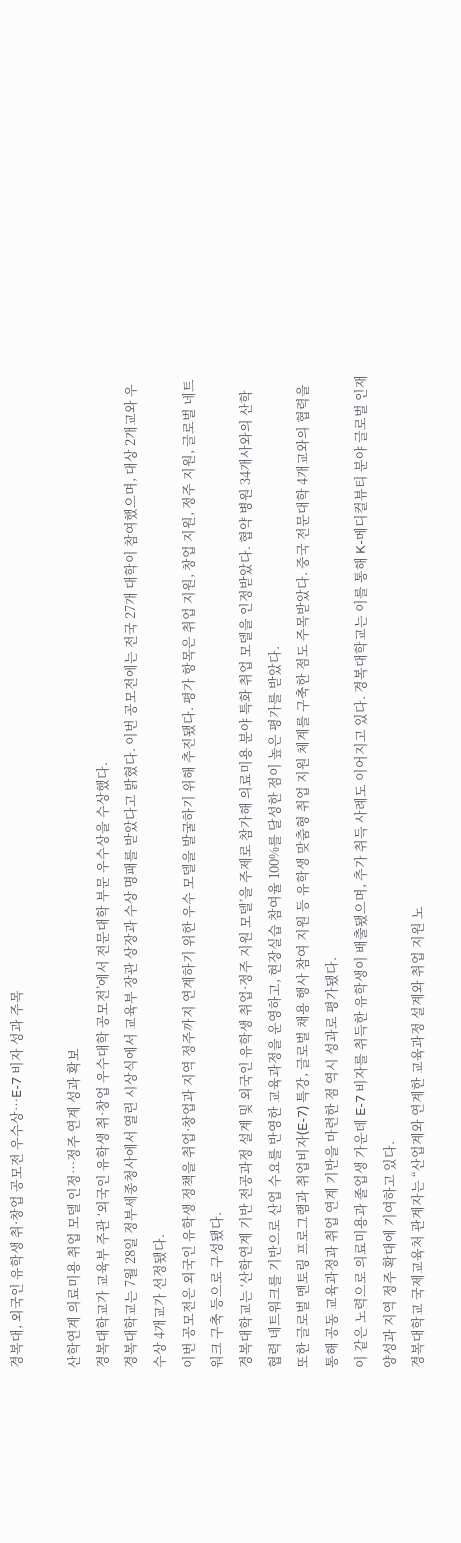경복대, 외국인 유학생 취·창업 공모전 우수상…E-7 비자 성과 주목

산학연계 의료미용 취업 모델 인정…정주 연계 성과 확보
경복대학교가 교육부 주관 ‘외국인 유학생 취·창업 우수대학 공모전’에서 전문대학 부문 우수상을 수상했다.
경복대학교는 7월 28일 정부세종청사에서 열린 시상식에서 교육부 장관 상장과 수상 명패를 받았다고 밝혔다. 이번 공모전에는 전국 27개 대학이 참여했으며, 대상 2개교와 우수상 4개교가 선정됐다.
이번 공모전은 외국인 유학생 정책을 취업·창업과 지역 정주까지 연계하기 위한 우수 모델을 발굴하기 위해 추진됐다. 평가 항목은 취업 지원, 창업 지원, 정주 지원, 글로벌 네트워크 구축 등으로 구성됐다.
경복대학교는 ‘산학연계 기반 전공과정 설계 및 외국인 유학생 취업·정주 지원 모델’을 주제로 참가해 의료미용 분야 특화 취업 모델을 인정받았다. 협약 병원 34개사와의 산학 협력 네트워크를 기반으로 산업 수요를 반영한 교육과정을 운영하고, 현장실습 참여율 100%를 달성한 점이 높은 평가를 받았다.
또한 글로벌 멘토링 프로그램과 취업비자(E-7) 특강, 글로벌 채용 행사 참여 지원 등 유학생 맞춤형 취업 지원 체계를 구축한 점도 주목받았다. 중국 전문대학 4개교와의 협력을 통해 공동 교육과정과 취업 연계 기반을 마련한 점 역시 성과로 평가됐다.
이 같은 노력으로 의료미용과 졸업생 가운데 E-7 비자를 취득한 유학생이 배출됐으며, 추가 취득 사례도 이어지고 있다. 경복대학교는 이를 통해 K-메디컬뷰티 분야 글로벌 인재 양성과 지역 정주 확대에 기여하고 있다.
경복대학교 국제교육처 관계자는 “산업계와 연계한 교육과정 설계와 취업 지원 노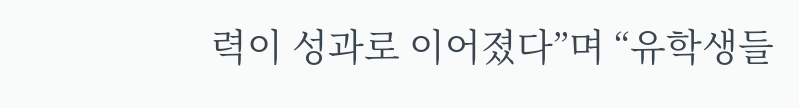력이 성과로 이어졌다”며 “유학생들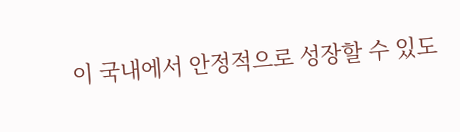이 국내에서 안정적으로 성장할 수 있도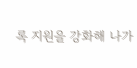록 지원을 강화해 나가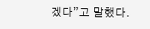겠다”고 말했다.